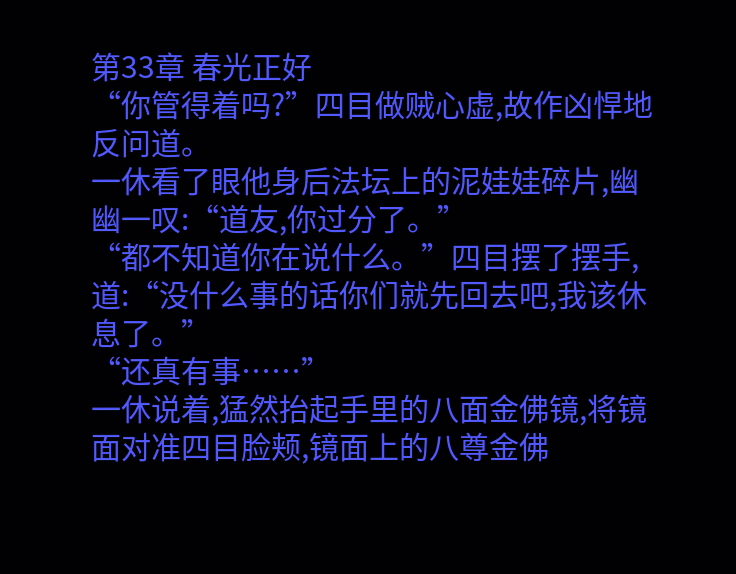第33章 春光正好
“你管得着吗?”四目做贼心虚,故作凶悍地反问道。
一休看了眼他身后法坛上的泥娃娃碎片,幽幽一叹:“道友,你过分了。”
“都不知道你在说什么。”四目摆了摆手,道:“没什么事的话你们就先回去吧,我该休息了。”
“还真有事……”
一休说着,猛然抬起手里的八面金佛镜,将镜面对准四目脸颊,镜面上的八尊金佛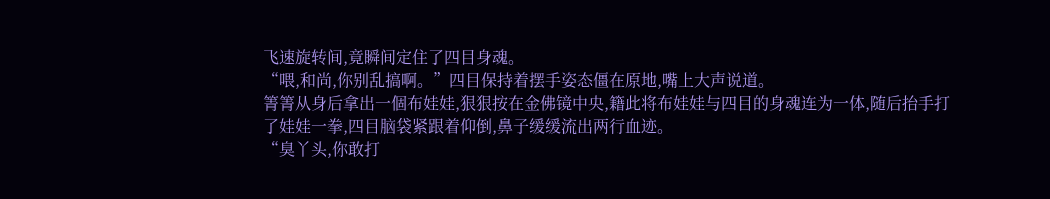飞速旋转间,竟瞬间定住了四目身魂。
“喂,和尚,你别乱搞啊。”四目保持着摆手姿态僵在原地,嘴上大声说道。
箐箐从身后拿出一個布娃娃,狠狠按在金佛镜中央,籍此将布娃娃与四目的身魂连为一体,随后抬手打了娃娃一拳,四目脑袋紧跟着仰倒,鼻子缓缓流出两行血迹。
“臭丫头,你敢打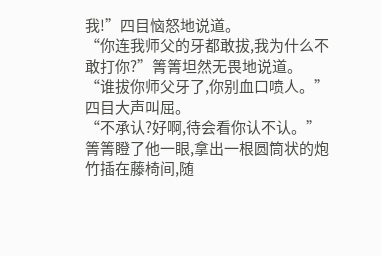我!”四目恼怒地说道。
“你连我师父的牙都敢拔,我为什么不敢打你?”箐箐坦然无畏地说道。
“谁拔你师父牙了,你别血口喷人。”四目大声叫屈。
“不承认?好啊,待会看你认不认。”
箐箐瞪了他一眼,拿出一根圆筒状的炮竹插在藤椅间,随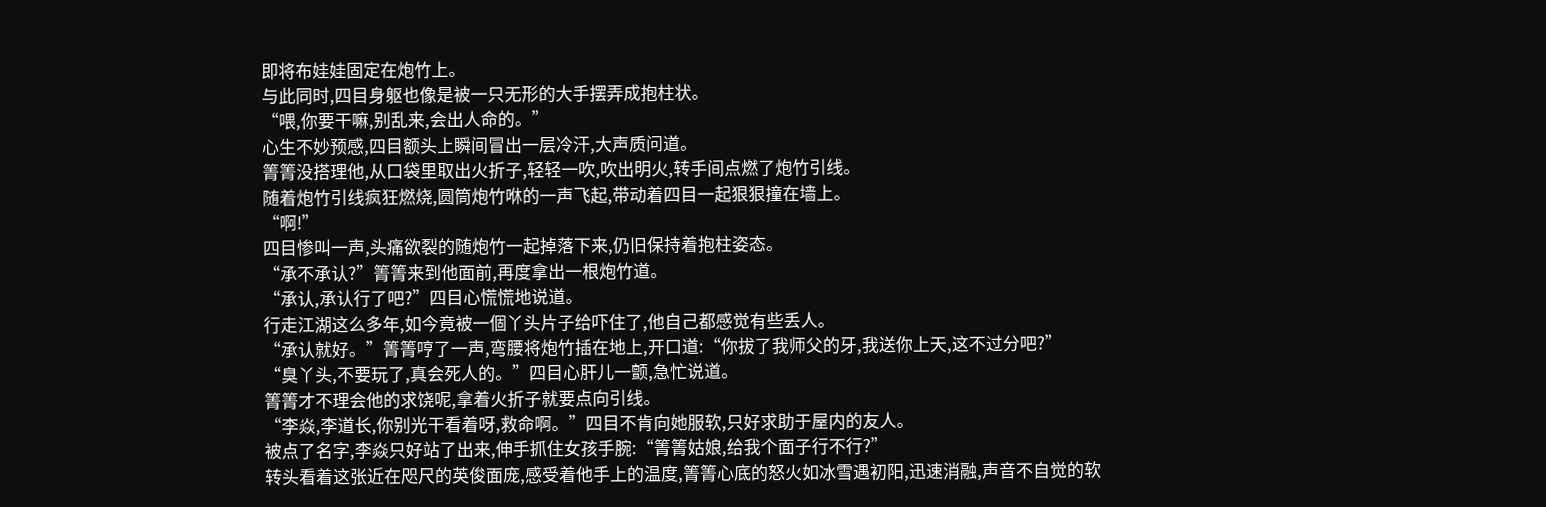即将布娃娃固定在炮竹上。
与此同时,四目身躯也像是被一只无形的大手摆弄成抱柱状。
“喂,你要干嘛,别乱来,会出人命的。”
心生不妙预感,四目额头上瞬间冒出一层冷汗,大声质问道。
箐箐没搭理他,从口袋里取出火折子,轻轻一吹,吹出明火,转手间点燃了炮竹引线。
随着炮竹引线疯狂燃烧,圆筒炮竹咻的一声飞起,带动着四目一起狠狠撞在墙上。
“啊!”
四目惨叫一声,头痛欲裂的随炮竹一起掉落下来,仍旧保持着抱柱姿态。
“承不承认?”箐箐来到他面前,再度拿出一根炮竹道。
“承认,承认行了吧?”四目心慌慌地说道。
行走江湖这么多年,如今竟被一個丫头片子给吓住了,他自己都感觉有些丢人。
“承认就好。”箐箐哼了一声,弯腰将炮竹插在地上,开口道:“你拔了我师父的牙,我送你上天,这不过分吧?”
“臭丫头,不要玩了,真会死人的。”四目心肝儿一颤,急忙说道。
箐箐才不理会他的求饶呢,拿着火折子就要点向引线。
“李焱,李道长,你别光干看着呀,救命啊。”四目不肯向她服软,只好求助于屋内的友人。
被点了名字,李焱只好站了出来,伸手抓住女孩手腕:“箐箐姑娘,给我个面子行不行?”
转头看着这张近在咫尺的英俊面庞,感受着他手上的温度,箐箐心底的怒火如冰雪遇初阳,迅速消融,声音不自觉的软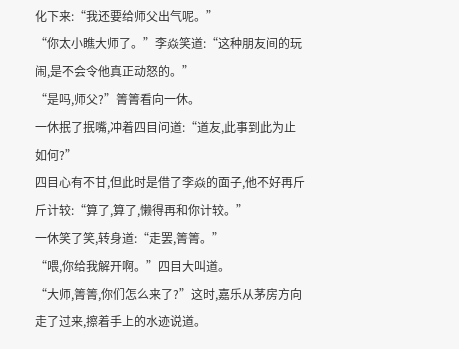化下来:“我还要给师父出气呢。”
“你太小瞧大师了。”李焱笑道:“这种朋友间的玩闹,是不会令他真正动怒的。”
“是吗,师父?”箐箐看向一休。
一休抿了抿嘴,冲着四目问道:“道友,此事到此为止如何?”
四目心有不甘,但此时是借了李焱的面子,他不好再斤斤计较:“算了,算了,懒得再和你计较。”
一休笑了笑,转身道:“走罢,箐箐。”
“喂,你给我解开啊。”四目大叫道。
“大师,箐箐,你们怎么来了?”这时,嘉乐从茅房方向走了过来,擦着手上的水迹说道。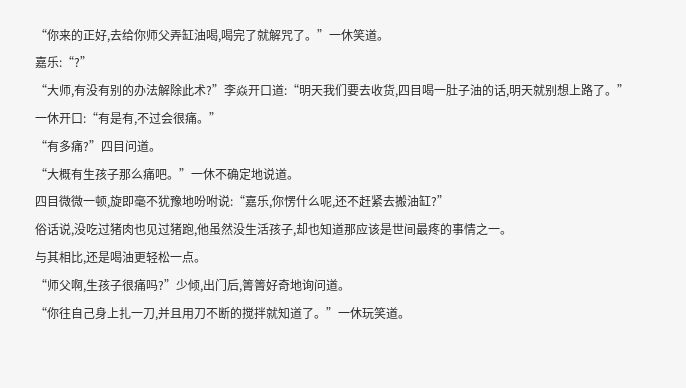“你来的正好,去给你师父弄缸油喝,喝完了就解咒了。”一休笑道。
嘉乐:“?”
“大师,有没有别的办法解除此术?”李焱开口道:“明天我们要去收货,四目喝一肚子油的话,明天就别想上路了。”
一休开口:“有是有,不过会很痛。”
“有多痛?”四目问道。
“大概有生孩子那么痛吧。”一休不确定地说道。
四目微微一顿,旋即毫不犹豫地吩咐说:“嘉乐,你愣什么呢,还不赶紧去搬油缸?”
俗话说,没吃过猪肉也见过猪跑,他虽然没生活孩子,却也知道那应该是世间最疼的事情之一。
与其相比,还是喝油更轻松一点。
“师父啊,生孩子很痛吗?”少倾,出门后,箐箐好奇地询问道。
“你往自己身上扎一刀,并且用刀不断的搅拌就知道了。”一休玩笑道。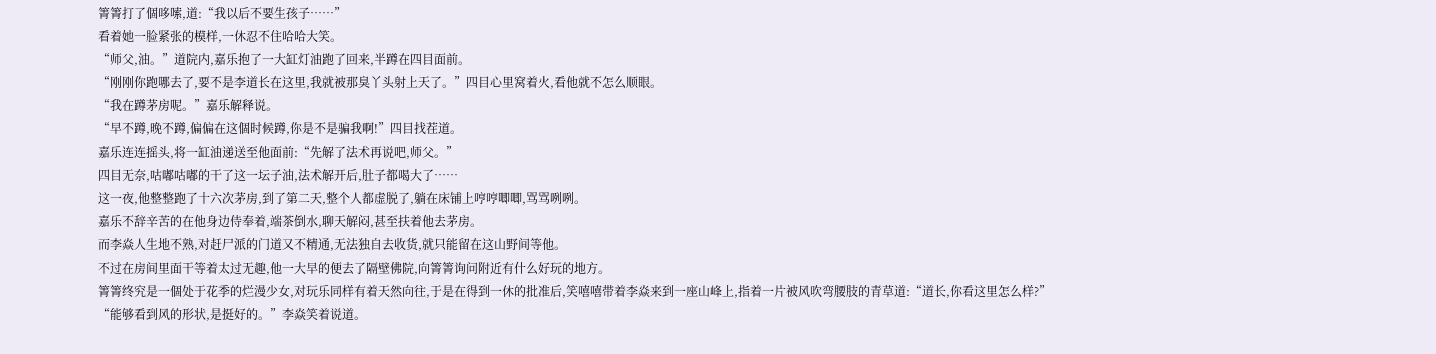箐箐打了個哆嗦,道:“我以后不要生孩子……”
看着她一脸紧张的模样,一休忍不住哈哈大笑。
“师父,油。”道院内,嘉乐抱了一大缸灯油跑了回来,半蹲在四目面前。
“刚刚你跑哪去了,要不是李道长在这里,我就被那臭丫头射上天了。”四目心里窝着火,看他就不怎么顺眼。
“我在蹲茅房呢。”嘉乐解释说。
“早不蹲,晚不蹲,偏偏在这個时候蹲,你是不是骗我啊!”四目找茬道。
嘉乐连连摇头,将一缸油递送至他面前:“先解了法术再说吧,师父。”
四目无奈,咕嘟咕嘟的干了这一坛子油,法术解开后,肚子都喝大了……
这一夜,他整整跑了十六次茅房,到了第二天,整个人都虚脱了,躺在床铺上哼哼唧唧,骂骂咧咧。
嘉乐不辞辛苦的在他身边侍奉着,端茶倒水,聊天解闷,甚至扶着他去茅房。
而李焱人生地不熟,对赶尸派的门道又不精通,无法独自去收货,就只能留在这山野间等他。
不过在房间里面干等着太过无趣,他一大早的便去了隔壁佛院,向箐箐询问附近有什么好玩的地方。
箐箐终究是一個处于花季的烂漫少女,对玩乐同样有着天然向往,于是在得到一休的批准后,笑嘻嘻带着李焱来到一座山峰上,指着一片被风吹弯腰肢的青草道:“道长,你看这里怎么样?”
“能够看到风的形状,是挺好的。”李焱笑着说道。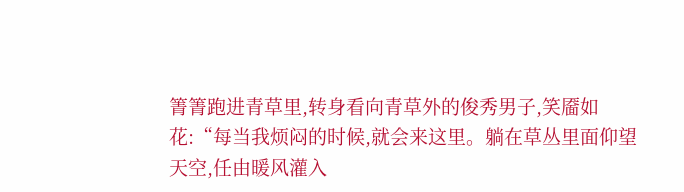箐箐跑进青草里,转身看向青草外的俊秀男子,笑靥如花:“每当我烦闷的时候,就会来这里。躺在草丛里面仰望天空,任由暖风灌入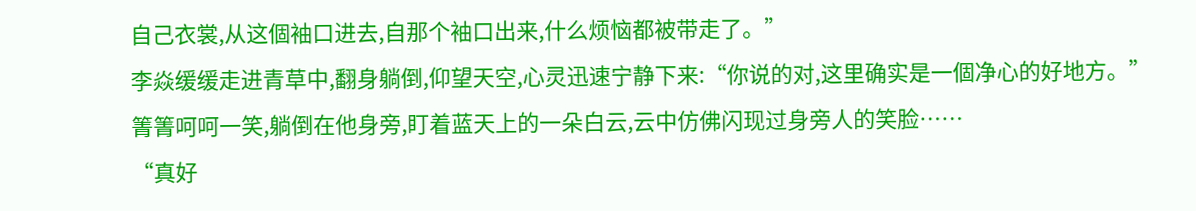自己衣裳,从这個袖口进去,自那个袖口出来,什么烦恼都被带走了。”
李焱缓缓走进青草中,翻身躺倒,仰望天空,心灵迅速宁静下来:“你说的对,这里确实是一個净心的好地方。”
箐箐呵呵一笑,躺倒在他身旁,盯着蓝天上的一朵白云,云中仿佛闪现过身旁人的笑脸……
“真好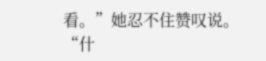看。”她忍不住赞叹说。
“什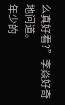么真好看?”李焱好奇地问道。
年少的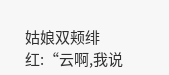姑娘双颊绯红:“云啊,我说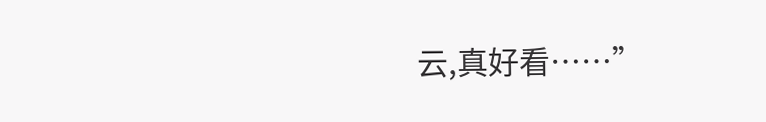云,真好看……”